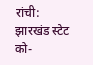रांची: झारखंड स्टेट को-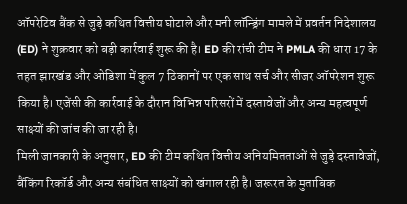ऑपरेटिव बैंक से जुड़े कथित वित्तीय घोटाले और मनी लॉन्ड्रिंग मामले में प्रवर्तन निदेशालय (ED) ने शुक्रवार को बड़ी कार्रवाई शुरू की है। ED की रांची टीम ने PMLA की धारा 17 के तहत झारखंड और ओडिशा में कुल 7 ठिकानों पर एक साथ सर्च और सीजर ऑपरेशन शुरू किया है। एजेंसी की कार्रवाई के दौरान विभिन्न परिसरों में दस्तावेजों और अन्य महत्वपूर्ण साक्ष्यों की जांच की जा रही है।
मिली जानकारी के अनुसार, ED की टीम कथित वित्तीय अनियमितताओं से जुड़े दस्तावेजों, बैंकिंग रिकॉर्ड और अन्य संबंधित साक्ष्यों को खंगाल रही है। जरूरत के मुताबिक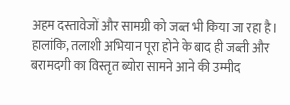अहम दस्तावेजों और सामग्री को जब्त भी किया जा रहा है। हालांकि, तलाशी अभियान पूरा होने के बाद ही जब्ती और बरामदगी का विस्तृत ब्योरा सामने आने की उम्मीद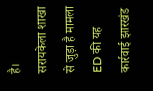है।
सरायकेला शाखा से जुड़ा है मामला
ED की यह कार्रवाई झारखंड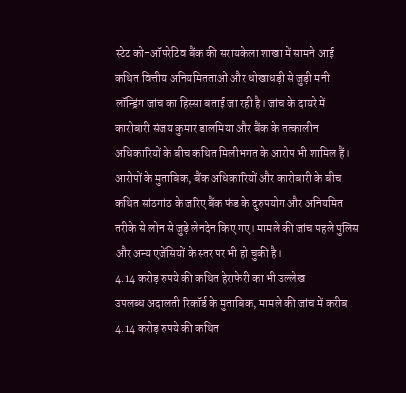स्टेट को-ऑपरेटिव बैंक की सरायकेला शाखा में सामने आई कथित वित्तीय अनियमितताओं और धोखाधड़ी से जुड़ी मनी लॉन्ड्रिंग जांच का हिस्सा बताई जा रही है। जांच के दायरे में कारोबारी संजय कुमार डालमिया और बैंक के तत्कालीन अधिकारियों के बीच कथित मिलीभगत के आरोप भी शामिल हैं।
आरोपों के मुताबिक, बैंक अधिकारियों और कारोबारी के बीच कथित सांठगांठ के जरिए बैंक फंड के दुरुपयोग और अनियमित तरीके से लोन से जुड़े लेनदेन किए गए। मामले की जांच पहले पुलिस और अन्य एजेंसियों के स्तर पर भी हो चुकी है।
4.14 करोड़ रुपये की कथित हेराफेरी का भी उल्लेख
उपलब्ध अदालती रिकॉर्ड के मुताबिक, मामले की जांच में करीब 4.14 करोड़ रुपये की कथित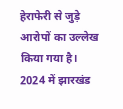हेराफेरी से जुड़े आरोपों का उल्लेख किया गया है। 2024 में झारखंड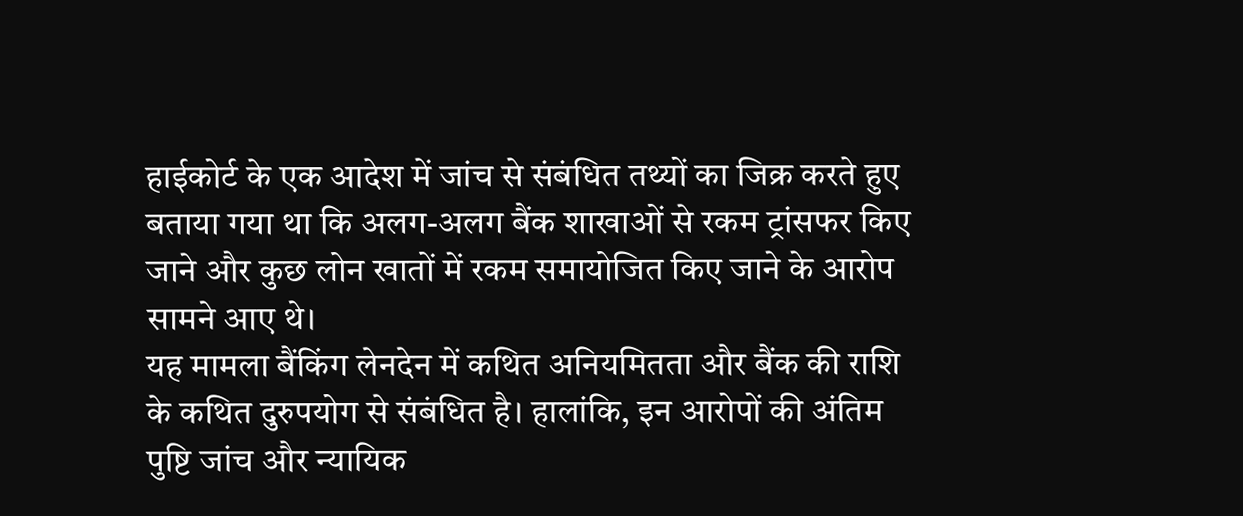हाईकोर्ट के एक आदेश में जांच से संबंधित तथ्यों का जिक्र करते हुए बताया गया था कि अलग-अलग बैंक शाखाओं से रकम ट्रांसफर किए जाने और कुछ लोन खातों में रकम समायोजित किए जाने के आरोप सामने आए थे।
यह मामला बैंकिंग लेनदेन में कथित अनियमितता और बैंक की राशि के कथित दुरुपयोग से संबंधित है। हालांकि, इन आरोपों की अंतिम पुष्टि जांच और न्यायिक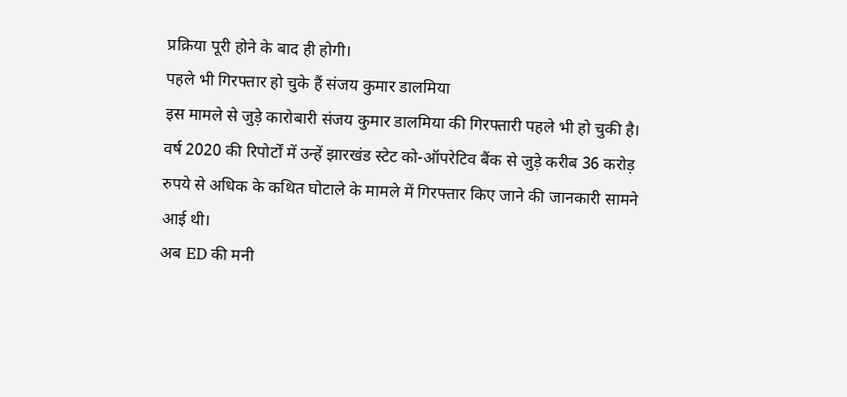प्रक्रिया पूरी होने के बाद ही होगी।
पहले भी गिरफ्तार हो चुके हैं संजय कुमार डालमिया
इस मामले से जुड़े कारोबारी संजय कुमार डालमिया की गिरफ्तारी पहले भी हो चुकी है। वर्ष 2020 की रिपोर्टों में उन्हें झारखंड स्टेट को-ऑपरेटिव बैंक से जुड़े करीब 36 करोड़ रुपये से अधिक के कथित घोटाले के मामले में गिरफ्तार किए जाने की जानकारी सामने आई थी।
अब ED की मनी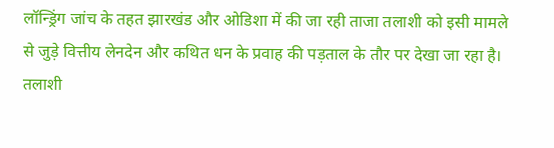लॉन्ड्रिंग जांच के तहत झारखंड और ओडिशा में की जा रही ताजा तलाशी को इसी मामले से जुड़े वित्तीय लेनदेन और कथित धन के प्रवाह की पड़ताल के तौर पर देखा जा रहा है।
तलाशी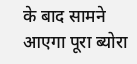के बाद सामने आएगा पूरा ब्योरा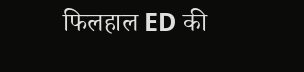फिलहाल ED की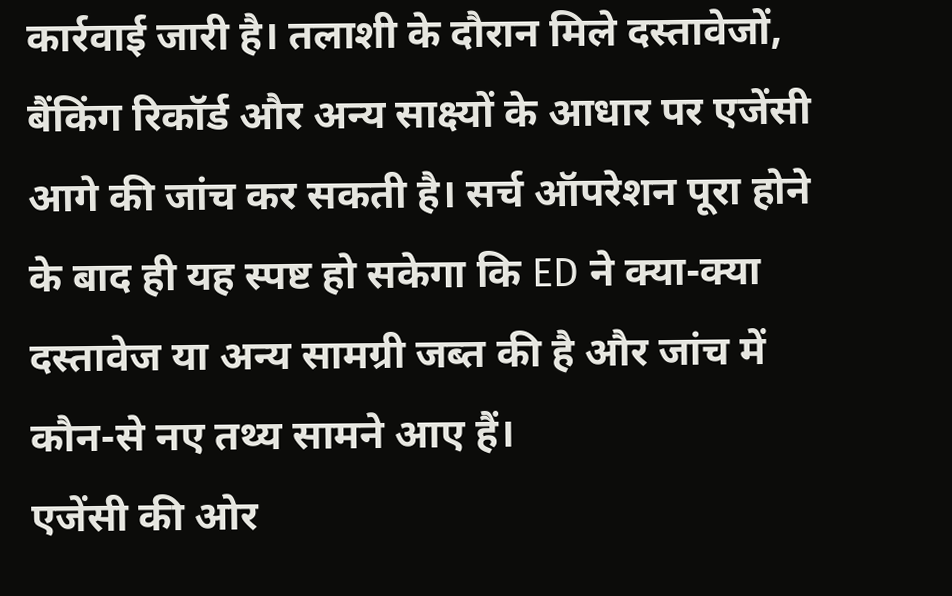कार्रवाई जारी है। तलाशी के दौरान मिले दस्तावेजों, बैंकिंग रिकॉर्ड और अन्य साक्ष्यों के आधार पर एजेंसी आगे की जांच कर सकती है। सर्च ऑपरेशन पूरा होने के बाद ही यह स्पष्ट हो सकेगा कि ED ने क्या-क्या दस्तावेज या अन्य सामग्री जब्त की है और जांच में कौन-से नए तथ्य सामने आए हैं।
एजेंसी की ओर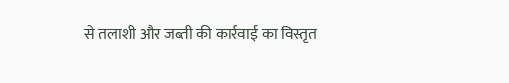से तलाशी और जब्ती की कार्रवाई का विस्तृत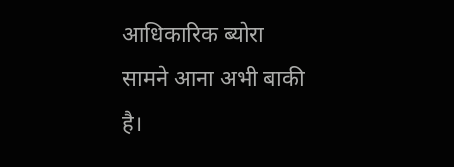आधिकारिक ब्योरा सामने आना अभी बाकी है।